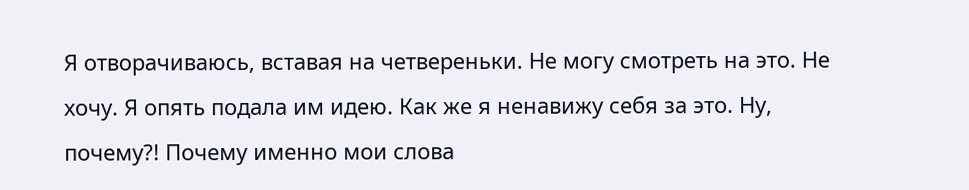Я отворачиваюсь, вставая на четвереньки. Не могу смотреть на это. Не хочу. Я опять подала им идею. Как же я ненавижу себя за это. Ну, почему?! Почему именно мои слова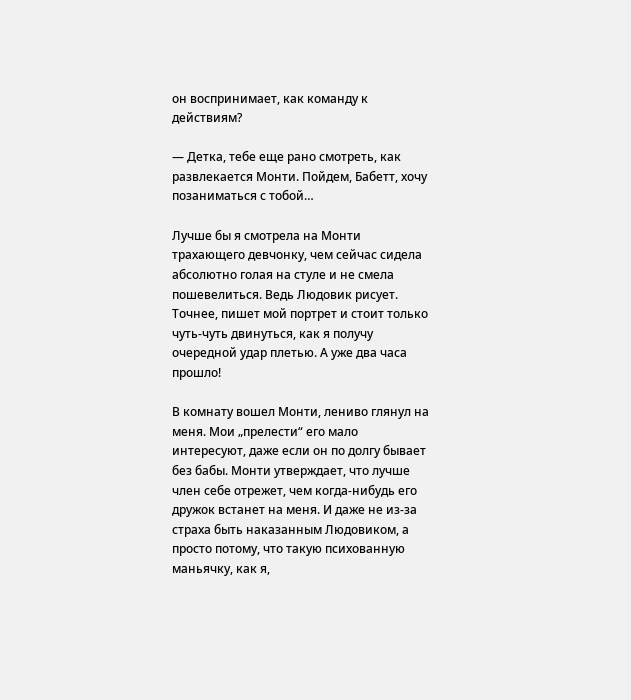он воспринимает, как команду к действиям?

— Детка, тебе еще рано смотреть, как развлекается Монти. Пойдем, Бабетт, хочу позаниматься с тобой…

Лучше бы я смотрела на Монти трахающего девчонку, чем сейчас сидела абсолютно голая на стуле и не смела пошевелиться. Ведь Людовик рисует. Точнее, пишет мой портрет и стоит только чуть-чуть двинуться, как я получу очередной удар плетью. А уже два часа прошло!

В комнату вошел Монти, лениво глянул на меня. Мои „прелести“ его мало интересуют, даже если он по долгу бывает без бабы. Монти утверждает, что лучше член себе отрежет, чем когда-нибудь его дружок встанет на меня. И даже не из-за страха быть наказанным Людовиком, а просто потому, что такую психованную маньячку, как я,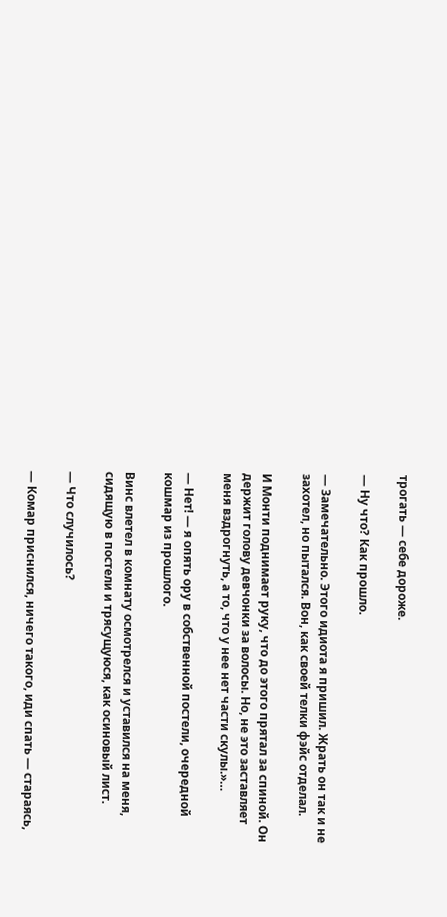трогать — себе дороже.

— Ну что? Как прошло.

— Замечательно. Этого идиота я пришил. Жрать он так и не захотел, но пытался. Вон, как своей телки фэйс отделал.

И Монти поднимает руку, что до этого прятал за спиной. Он держит голову девчонки за волосы. Но, не это заставляет меня вздрогнуть, а то, что у нее нет части скулы.»…

— Нет! — я опять ору в собственной постели, очередной кошмар из прошлого.

Винс влетел в комнату осмотрелся и уставился на меня, сидящую в постели и трясущуюся, как осиновый лист.

— Что случилось?

— Комар приснился, ничего такого, иди спать — стараясь,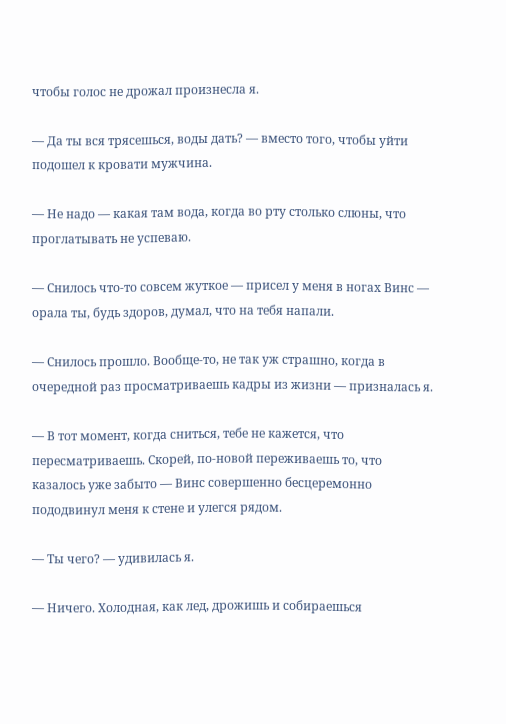чтобы голос не дрожал произнесла я.

— Да ты вся трясешься, воды дать? — вместо того, чтобы уйти подошел к кровати мужчина.

— Не надо — какая там вода, когда во рту столько слюны, что проглатывать не успеваю.

— Снилось что-то совсем жуткое — присел у меня в ногах Винс — орала ты, будь здоров, думал, что на тебя напали.

— Снилось прошло. Вообще-то, не так уж страшно, когда в очередной раз просматриваешь кадры из жизни — призналась я.

— В тот момент, когда сниться, тебе не кажется, что пересматриваешь. Скорей, по-новой переживаешь то, что казалось уже забыто — Винс совершенно бесцеремонно пододвинул меня к стене и улегся рядом.

— Ты чего? — удивилась я.

— Ничего. Холодная, как лед, дрожишь и собираешься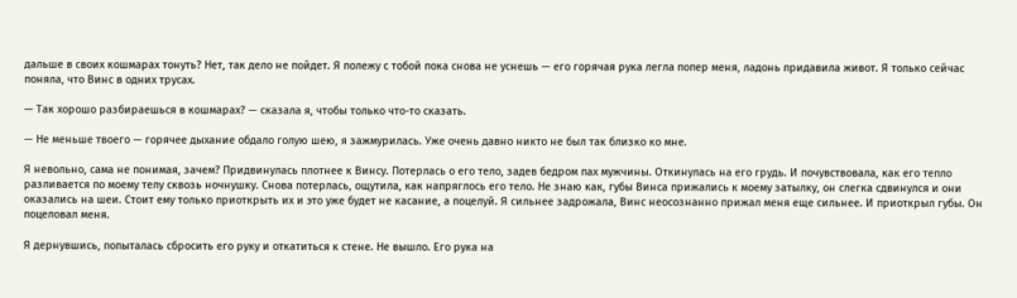дальше в своих кошмарах тонуть? Нет, так дело не пойдет. Я полежу с тобой пока снова не уснешь — его горячая рука легла попер меня, ладонь придавила живот. Я только сейчас поняла, что Винс в одних трусах.

— Так хорошо разбираешься в кошмарах? — сказала я, чтобы только что-то сказать.

— Не меньше твоего — горячее дыхание обдало голую шею, я зажмурилась. Уже очень давно никто не был так близко ко мне.

Я невольно, сама не понимая, зачем? Придвинулась плотнее к Винсу. Потерлась о его тело, задев бедром пах мужчины. Откинулась на его грудь. И почувствовала, как его тепло разливается по моему телу сквозь ночнушку. Снова потерлась, ощутила, как напряглось его тело. Не знаю как, губы Винса прижались к моему затылку, он слегка сдвинулся и они оказались на шеи. Стоит ему только приоткрыть их и это уже будет не касание, а поцелуй. Я сильнее задрожала, Винс неосознанно прижал меня еще сильнее. И приоткрыл губы. Он поцеловал меня.

Я дернувшись, попыталась сбросить его руку и откатиться к стене. Не вышло. Его рука на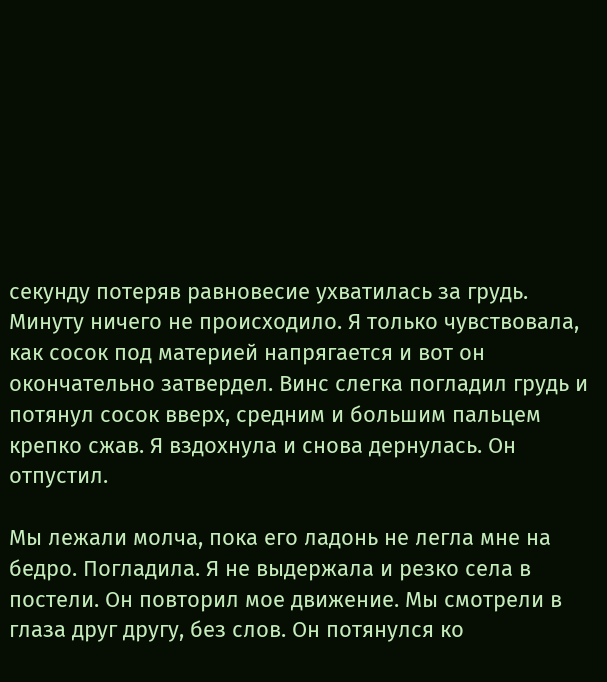секунду потеряв равновесие ухватилась за грудь. Минуту ничего не происходило. Я только чувствовала, как сосок под материей напрягается и вот он окончательно затвердел. Винс слегка погладил грудь и потянул сосок вверх, средним и большим пальцем крепко сжав. Я вздохнула и снова дернулась. Он отпустил.

Мы лежали молча, пока его ладонь не легла мне на бедро. Погладила. Я не выдержала и резко села в постели. Он повторил мое движение. Мы смотрели в глаза друг другу, без слов. Он потянулся ко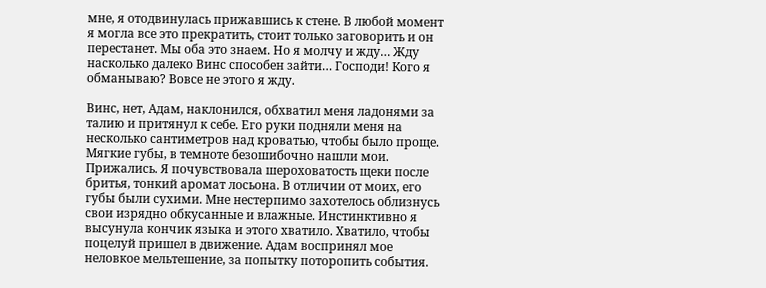мне, я отодвинулась прижавшись к стене. В любой момент я могла все это прекратить, стоит только заговорить и он перестанет. Мы оба это знаем. Но я молчу и жду… Жду насколько далеко Винс способен зайти… Господи! Кого я обманываю? Вовсе не этого я жду.

Винс, нет, Адам, наклонился, обхватил меня ладонями за талию и притянул к себе. Его руки подняли меня на несколько сантиметров над кроватью, чтобы было проще. Мягкие губы, в темноте безошибочно нашли мои. Прижались. Я почувствовала шероховатость щеки после бритья, тонкий аромат лосьона. В отличии от моих, его губы были сухими. Мне нестерпимо захотелось облизнусь свои изрядно обкусанные и влажные. Инстинктивно я высунула кончик языка и этого хватило. Хватило, чтобы поцелуй пришел в движение. Адам воспринял мое неловкое мельтешение, за попытку поторопить события.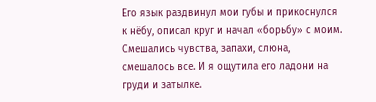Его язык раздвинул мои губы и прикоснулся к нёбу, описал круг и начал «борьбу» с моим. Смешались чувства, запахи, слюна, смешалось все. И я ощутила его ладони на груди и затылке.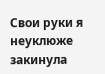Свои руки я неуклюже закинула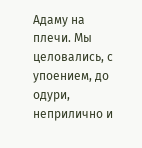Адаму на плечи. Мы целовались, с упоением, до одури, неприлично и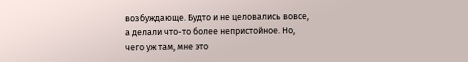возбуждающе. Будто и не целовались вовсе, а делали что-то более непристойное. Но, чего уж там, мне это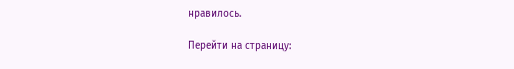нравилось.

Перейти на страницу: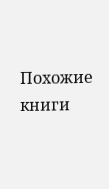Похожие книги